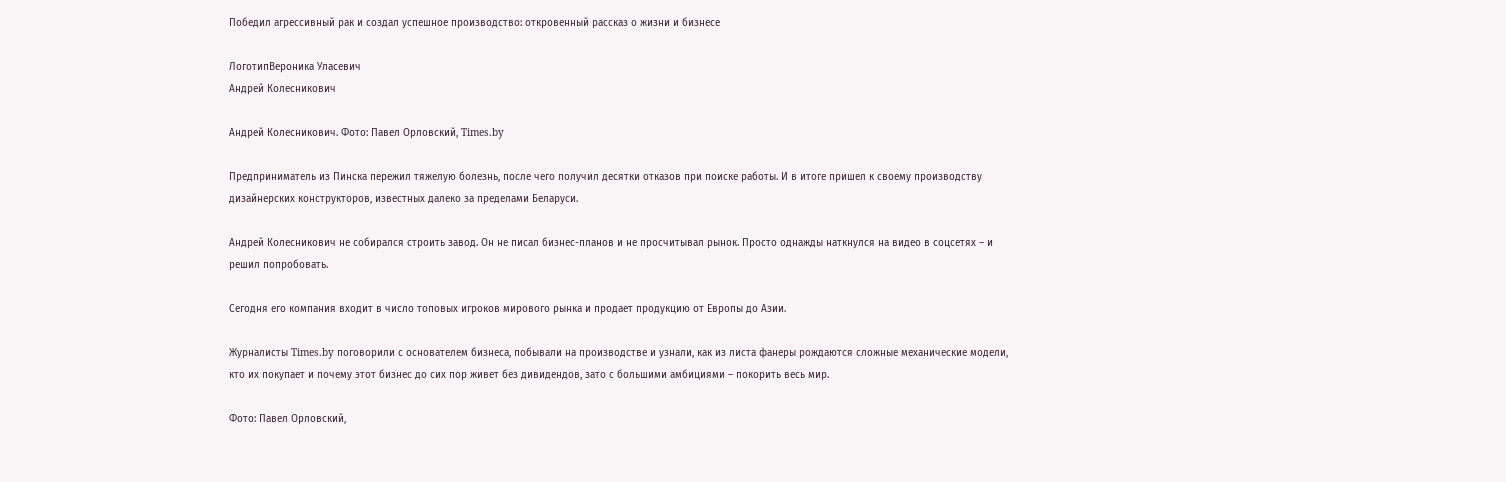Победил агрессивный рак и создал успешное производство: откровенный рассказ о жизни и бизнесе

ЛоготипВероника Уласевич
Андрей Колесникович

Андрей Колесникович. Фото: Павел Орловский, Times.by

Предприниматель из Пинска пережил тяжелую болезнь, после чего получил десятки отказов при поиске работы. И в итоге пришел к своему производству дизайнерских конструкторов, известных далеко за пределами Беларуси.

Андрей Колесникович не собирался строить завод. Он не писал бизнес-планов и не просчитывал рынок. Просто однажды наткнулся на видео в соцсетях – и решил попробовать.

Сегодня его компания входит в число топовых игроков мирового рынка и продает продукцию от Европы до Азии.

Журналисты Times.by поговорили с основателем бизнеса, побывали на производстве и узнали, как из листа фанеры рождаются сложные механические модели, кто их покупает и почему этот бизнес до сих пор живет без дивидендов, зато с большими амбициями – покорить весь мир.

Фото: Павел Орловский,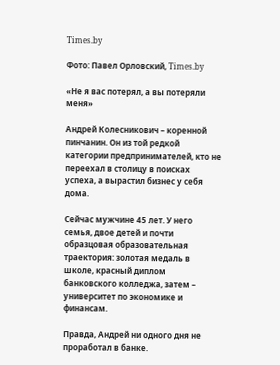Times.by

Фото: Павел Орловский, Times.by

«Не я вас потерял, а вы потеряли меня»

Андрей Колесникович – коренной пинчанин. Он из той редкой категории предпринимателей, кто не переехал в столицу в поисках успеха, а вырастил бизнес у себя дома.

Сейчас мужчине 45 лет. У него семья, двое детей и почти образцовая образовательная траектория: золотая медаль в школе, красный диплом банковского колледжа, затем – университет по экономике и финансам.

Правда, Андрей ни одного дня не проработал в банке.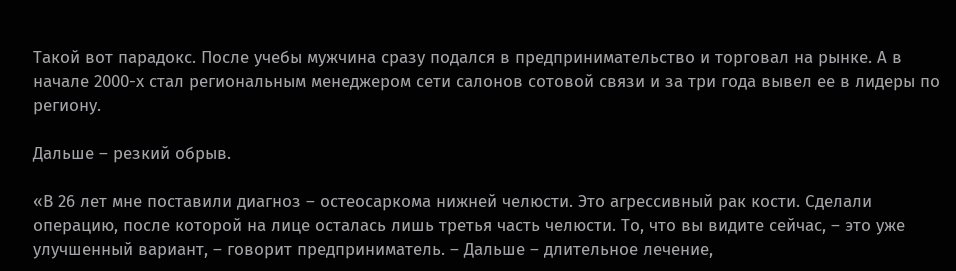Такой вот парадокс. После учебы мужчина сразу подался в предпринимательство и торговал на рынке. А в начале 2000-х стал региональным менеджером сети салонов сотовой связи и за три года вывел ее в лидеры по региону.

Дальше – резкий обрыв.

«В 26 лет мне поставили диагноз – остеосаркома нижней челюсти. Это агрессивный рак кости. Сделали операцию, после которой на лице осталась лишь третья часть челюсти. То, что вы видите сейчас, – это уже улучшенный вариант, – говорит предприниматель. – Дальше – длительное лечение,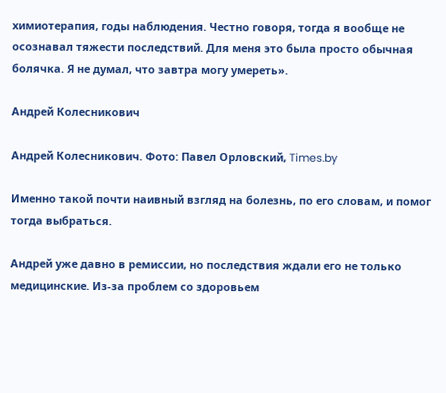химиотерапия, годы наблюдения. Честно говоря, тогда я вообще не осознавал тяжести последствий. Для меня это была просто обычная болячка. Я не думал, что завтра могу умереть».

Андрей Колесникович

Андрей Колесникович. Фото: Павел Орловский, Times.by

Именно такой почти наивный взгляд на болезнь, по его словам, и помог тогда выбраться.

Андрей уже давно в ремиссии, но последствия ждали его не только медицинские. Из-за проблем со здоровьем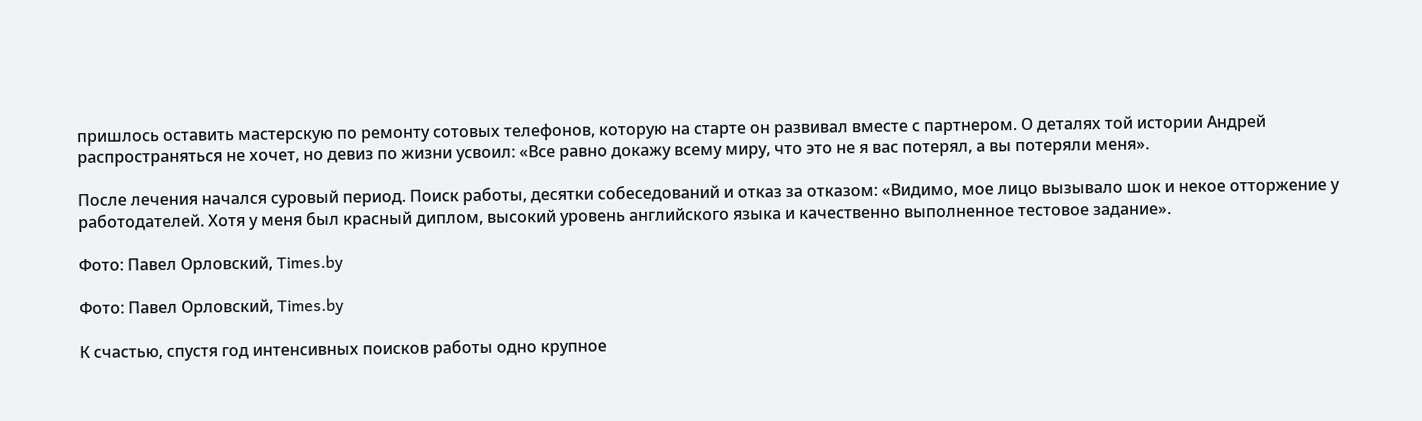пришлось оставить мастерскую по ремонту сотовых телефонов, которую на старте он развивал вместе с партнером. О деталях той истории Андрей распространяться не хочет, но девиз по жизни усвоил: «Все равно докажу всему миру, что это не я вас потерял, а вы потеряли меня».

После лечения начался суровый период. Поиск работы, десятки собеседований и отказ за отказом: «Видимо, мое лицо вызывало шок и некое отторжение у работодателей. Хотя у меня был красный диплом, высокий уровень английского языка и качественно выполненное тестовое задание».

Фото: Павел Орловский, Times.by

Фото: Павел Орловский, Times.by

К счастью, спустя год интенсивных поисков работы одно крупное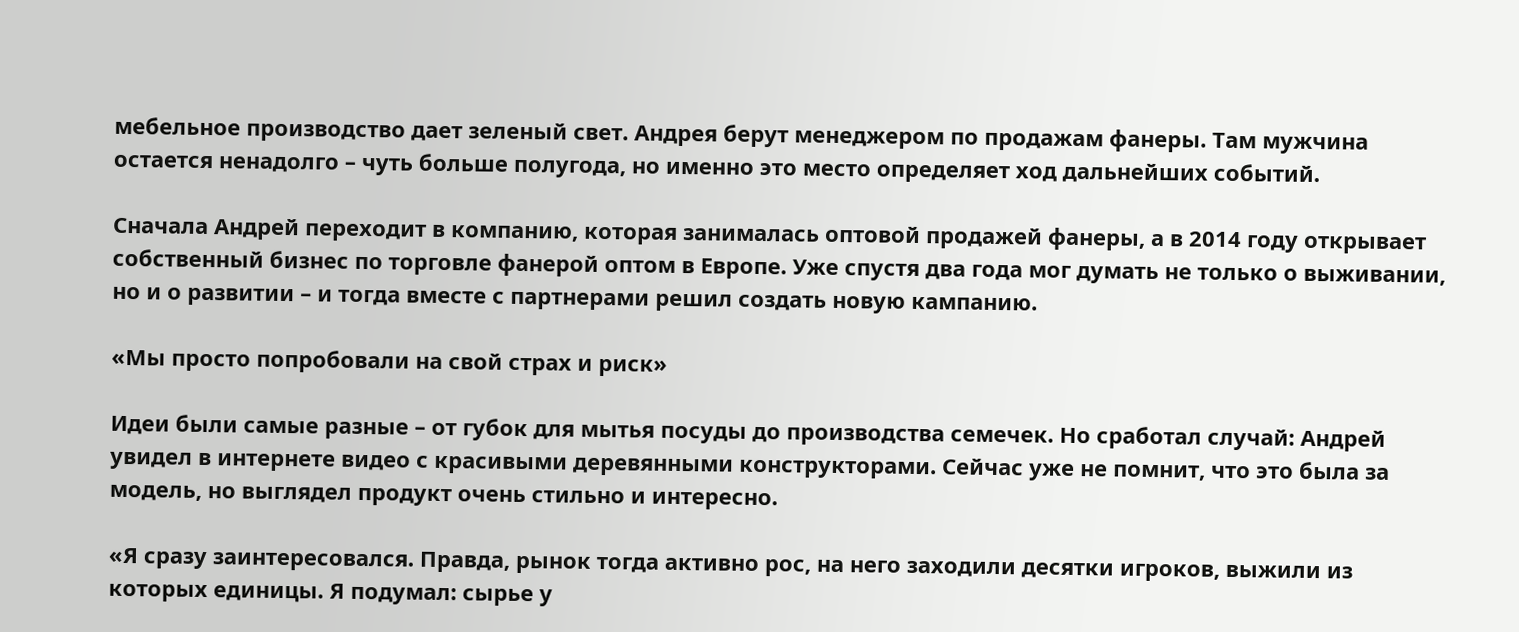мебельное производство дает зеленый свет. Андрея берут менеджером по продажам фанеры. Там мужчина остается ненадолго – чуть больше полугода, но именно это место определяет ход дальнейших событий.

Сначала Андрей переходит в компанию, которая занималась оптовой продажей фанеры, а в 2014 году открывает собственный бизнес по торговле фанерой оптом в Европе. Уже спустя два года мог думать не только о выживании, но и о развитии – и тогда вместе с партнерами решил создать новую кампанию.

«Мы просто попробовали на свой страх и риск»

Идеи были самые разные – от губок для мытья посуды до производства семечек. Но сработал случай: Андрей увидел в интернете видео с красивыми деревянными конструкторами. Сейчас уже не помнит, что это была за модель, но выглядел продукт очень стильно и интересно.

«Я сразу заинтересовался. Правда, рынок тогда активно рос, на него заходили десятки игроков, выжили из которых единицы. Я подумал: сырье у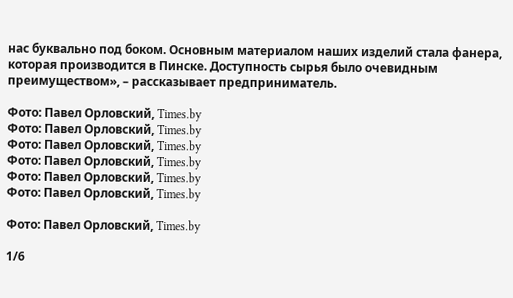нас буквально под боком. Основным материалом наших изделий стала фанера, которая производится в Пинске. Доступность сырья было очевидным преимуществом», – рассказывает предприниматель.

Фото: Павел Орловский, Times.by
Фото: Павел Орловский, Times.by
Фото: Павел Орловский, Times.by
Фото: Павел Орловский, Times.by
Фото: Павел Орловский, Times.by
Фото: Павел Орловский, Times.by

Фото: Павел Орловский, Times.by

1/6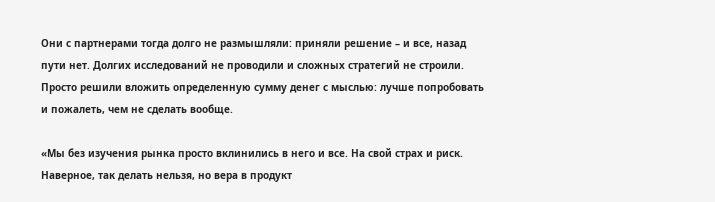Они с партнерами тогда долго не размышляли: приняли решение – и все, назад пути нет. Долгих исследований не проводили и сложных стратегий не строили. Просто решили вложить определенную сумму денег с мыслью: лучше попробовать и пожалеть, чем не сделать вообще.

«Мы без изучения рынка просто вклинились в него и все. На свой страх и риск. Наверное, так делать нельзя, но вера в продукт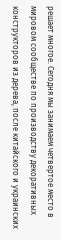решает многое. Сегодня мы занимаем четвертое место в мировом сообществе по производству декоративных конструкторов из дерева, после китайского и украинских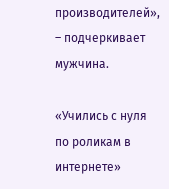производителей», – подчеркивает мужчина.

«Учились с нуля по роликам в интернете»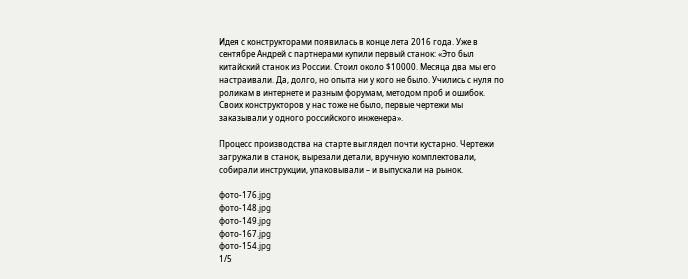Идея с конструкторами появилась в конце лета 2016 года. Уже в сентябре Андрей с партнерами купили первый станок: «Это был китайский станок из России. Стоил около $10000. Месяца два мы его настраивали. Да, долго, но опыта ни у кого не было. Учились с нуля по роликам в интернете и разным форумам, методом проб и ошибок. Своих конструкторов у нас тоже не было, первые чертежи мы заказывали у одного российского инженера».

Процесс производства на старте выглядел почти кустарно. Чертежи загружали в станок, вырезали детали, вручную комплектовали, собирали инструкции, упаковывали – и выпускали на рынок.

фото-176.jpg
фото-148.jpg
фото-149.jpg
фото-167.jpg
фото-154.jpg
1/5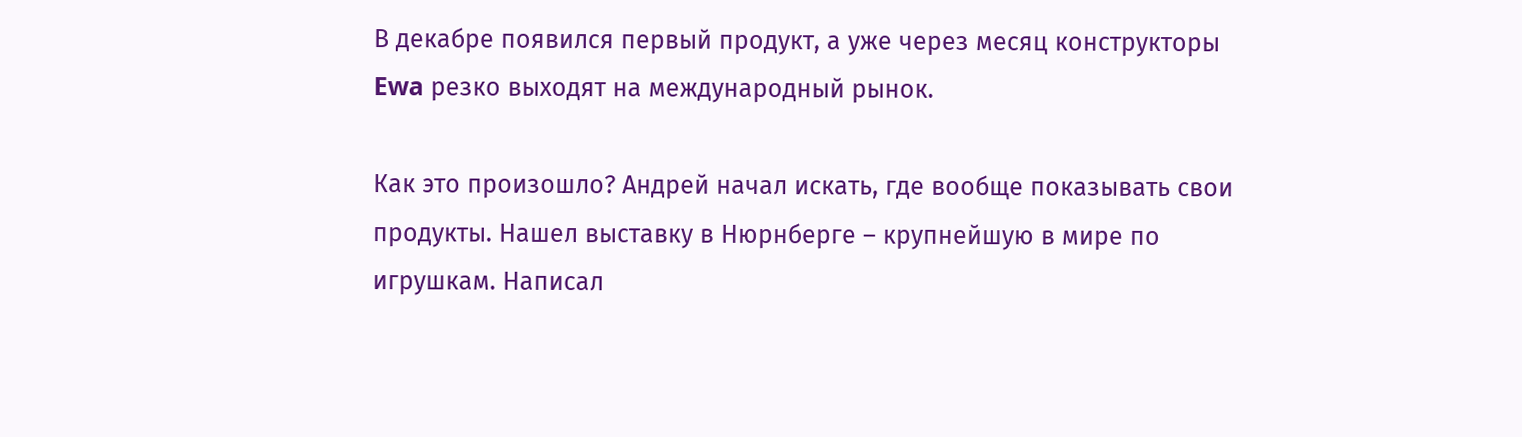В декабре появился первый продукт, а уже через месяц конструкторы Ewa резко выходят на международный рынок.

Как это произошло? Андрей начал искать, где вообще показывать свои продукты. Нашел выставку в Нюрнберге – крупнейшую в мире по игрушкам. Написал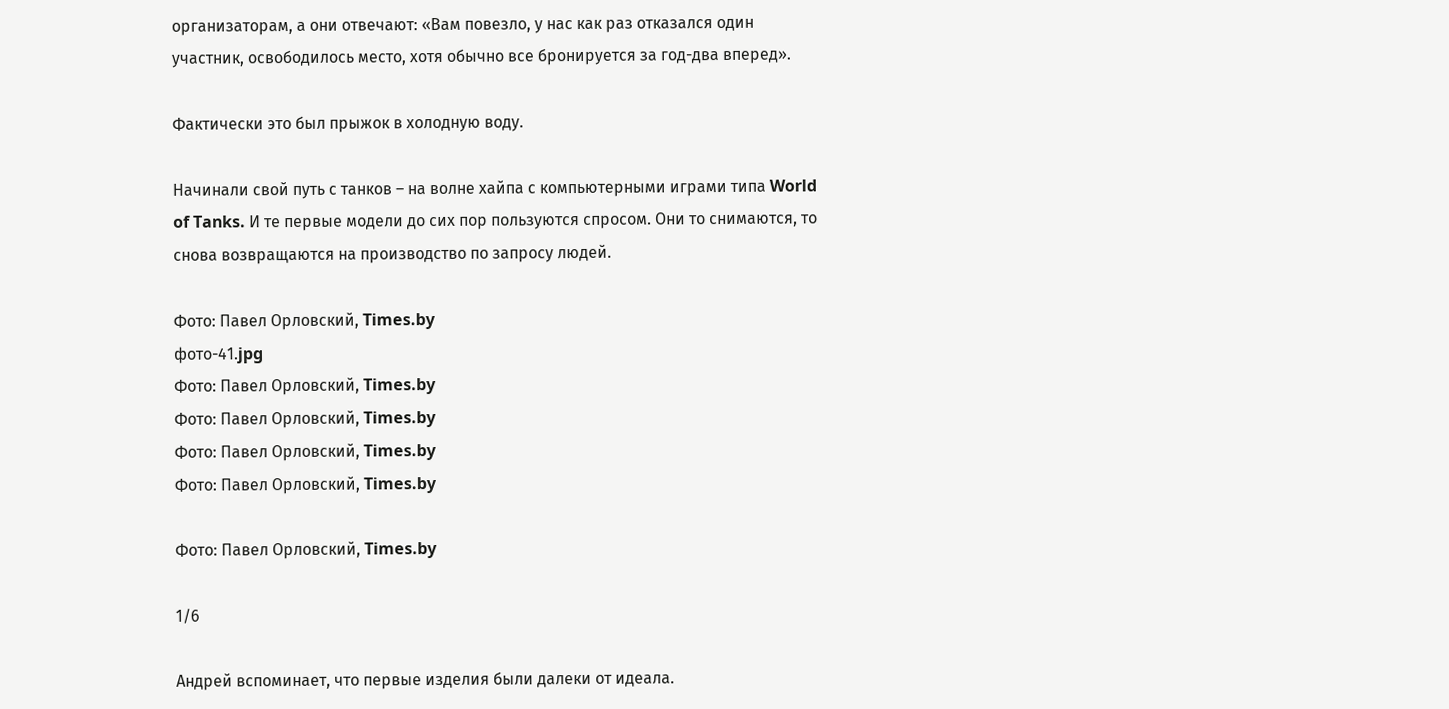организаторам, а они отвечают: «Вам повезло, у нас как раз отказался один участник, освободилось место, хотя обычно все бронируется за год-два вперед».

Фактически это был прыжок в холодную воду.

Начинали свой путь с танков – на волне хайпа с компьютерными играми типа World of Tanks. И те первые модели до сих пор пользуются спросом. Они то снимаются, то снова возвращаются на производство по запросу людей.

Фото: Павел Орловский, Times.by
фото-41.jpg
Фото: Павел Орловский, Times.by
Фото: Павел Орловский, Times.by
Фото: Павел Орловский, Times.by
Фото: Павел Орловский, Times.by

Фото: Павел Орловский, Times.by

1/6

Андрей вспоминает, что первые изделия были далеки от идеала.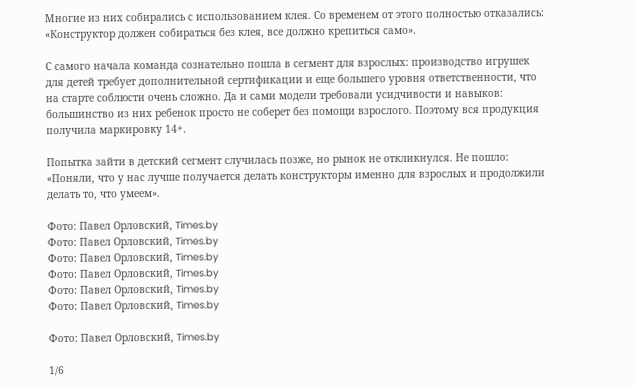Многие из них собирались с использованием клея. Со временем от этого полностью отказались: «Конструктор должен собираться без клея, все должно крепиться само».

С самого начала команда сознательно пошла в сегмент для взрослых: производство игрушек для детей требует дополнительной сертификации и еще большего уровня ответственности, что на старте соблюсти очень сложно. Да и сами модели требовали усидчивости и навыков: большинство из них ребенок просто не соберет без помощи взрослого. Поэтому вся продукция получила маркировку 14+.

Попытка зайти в детский сегмент случилась позже, но рынок не откликнулся. Не пошло: «Поняли, что у нас лучше получается делать конструкторы именно для взрослых и продолжили делать то, что умеем».

Фото: Павел Орловский, Times.by
Фото: Павел Орловский, Times.by
Фото: Павел Орловский, Times.by
Фото: Павел Орловский, Times.by
Фото: Павел Орловский, Times.by
Фото: Павел Орловский, Times.by

Фото: Павел Орловский, Times.by

1/6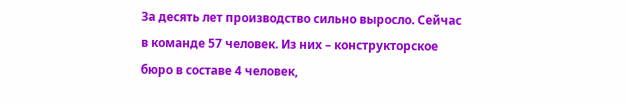За десять лет производство сильно выросло. Сейчас в команде 57 человек. Из них – конструкторское бюро в составе 4 человек,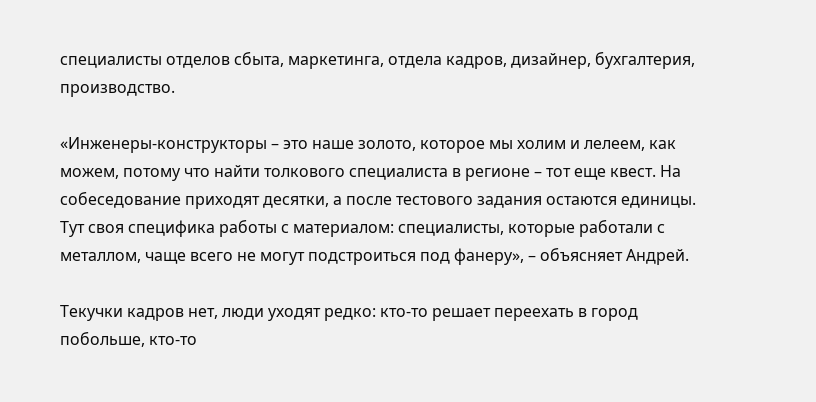специалисты отделов сбыта, маркетинга, отдела кадров, дизайнер, бухгалтерия, производство.

«Инженеры-конструкторы – это наше золото, которое мы холим и лелеем, как можем, потому что найти толкового специалиста в регионе – тот еще квест. На собеседование приходят десятки, а после тестового задания остаются единицы. Тут своя специфика работы с материалом: специалисты, которые работали с металлом, чаще всего не могут подстроиться под фанеру», – объясняет Андрей.

Текучки кадров нет, люди уходят редко: кто-то решает переехать в город побольше, кто-то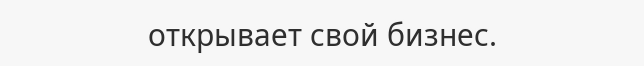открывает свой бизнес.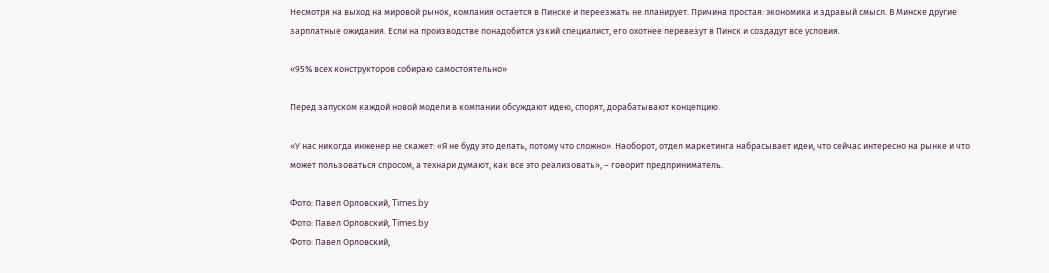Несмотря на выход на мировой рынок, компания остается в Пинске и переезжать не планирует. Причина простая: экономика и здравый смысл. В Минске другие зарплатные ожидания. Если на производстве понадобится узкий специалист, его охотнее перевезут в Пинск и создадут все условия.

«95% всех конструкторов собираю самостоятельно»

Перед запуском каждой новой модели в компании обсуждают идею, спорят, дорабатывают концепцию.

«У нас никогда инженер не скажет: «Я не буду это делать, потому что сложно». Наоборот, отдел маркетинга набрасывает идеи, что сейчас интересно на рынке и что может пользоваться спросом, а технари думают, как все это реализовать», – говорит предприниматель.

Фото: Павел Орловский, Times.by
Фото: Павел Орловский, Times.by
Фото: Павел Орловский,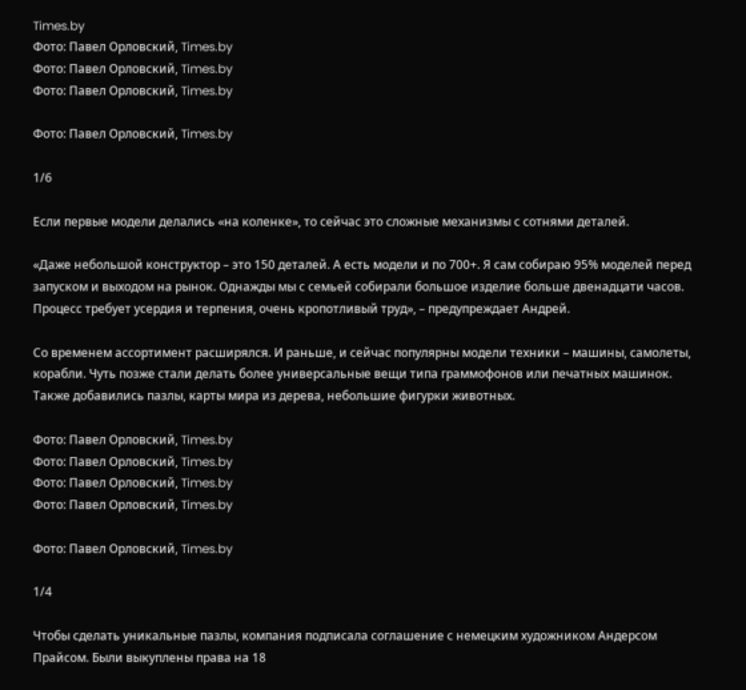Times.by
Фото: Павел Орловский, Times.by
Фото: Павел Орловский, Times.by
Фото: Павел Орловский, Times.by

Фото: Павел Орловский, Times.by

1/6

Если первые модели делались «на коленке», то сейчас это сложные механизмы с сотнями деталей.

«Даже небольшой конструктор – это 150 деталей. А есть модели и по 700+. Я сам собираю 95% моделей перед запуском и выходом на рынок. Однажды мы с семьей собирали большое изделие больше двенадцати часов. Процесс требует усердия и терпения, очень кропотливый труд», – предупреждает Андрей.

Со временем ассортимент расширялся. И раньше, и сейчас популярны модели техники – машины, самолеты, корабли. Чуть позже стали делать более универсальные вещи типа граммофонов или печатных машинок. Также добавились пазлы, карты мира из дерева, небольшие фигурки животных.

Фото: Павел Орловский, Times.by
Фото: Павел Орловский, Times.by
Фото: Павел Орловский, Times.by
Фото: Павел Орловский, Times.by

Фото: Павел Орловский, Times.by

1/4

Чтобы сделать уникальные пазлы, компания подписала соглашение с немецким художником Андерсом Прайсом. Были выкуплены права на 18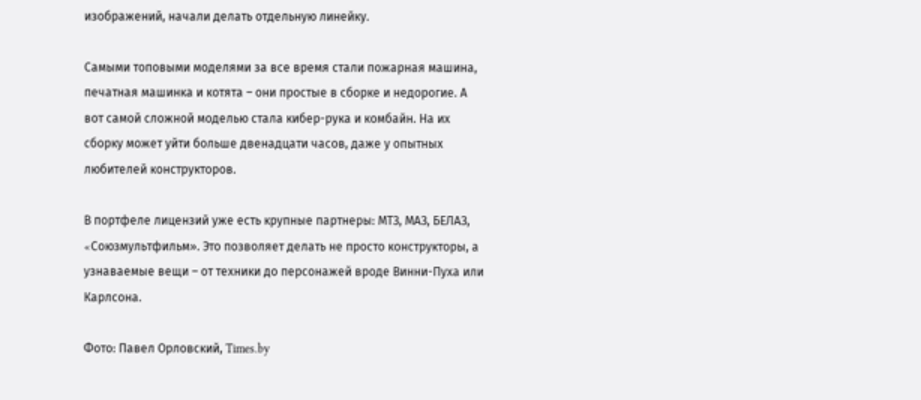изображений, начали делать отдельную линейку.

Самыми топовыми моделями за все время стали пожарная машина, печатная машинка и котята – они простые в сборке и недорогие. А вот самой сложной моделью стала кибер-рука и комбайн. На их сборку может уйти больше двенадцати часов, даже у опытных любителей конструкторов.

В портфеле лицензий уже есть крупные партнеры: МТЗ, МАЗ, БЕЛАЗ, «Cоюзмультфильм». Это позволяет делать не просто конструкторы, а узнаваемые вещи – от техники до персонажей вроде Винни-Пуха или Карлсона.

Фото: Павел Орловский, Times.by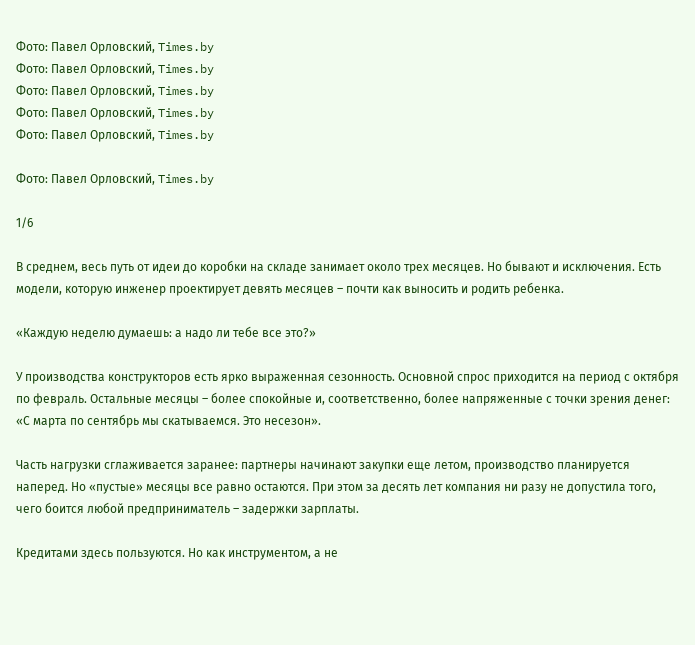Фото: Павел Орловский, Times.by
Фото: Павел Орловский, Times.by
Фото: Павел Орловский, Times.by
Фото: Павел Орловский, Times.by
Фото: Павел Орловский, Times.by

Фото: Павел Орловский, Times.by

1/6

В среднем, весь путь от идеи до коробки на складе занимает около трех месяцев. Но бывают и исключения. Есть модели, которую инженер проектирует девять месяцев – почти как выносить и родить ребенка.

«Каждую неделю думаешь: а надо ли тебе все это?»

У производства конструкторов есть ярко выраженная сезонность. Основной спрос приходится на период с октября по февраль. Остальные месяцы – более спокойные и, соответственно, более напряженные с точки зрения денег: «С марта по сентябрь мы скатываемся. Это несезон».

Часть нагрузки сглаживается заранее: партнеры начинают закупки еще летом, производство планируется наперед. Но «пустые» месяцы все равно остаются. При этом за десять лет компания ни разу не допустила того, чего боится любой предприниматель – задержки зарплаты.

Кредитами здесь пользуются. Но как инструментом, а не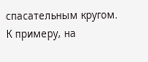спасательным кругом. К примеру, на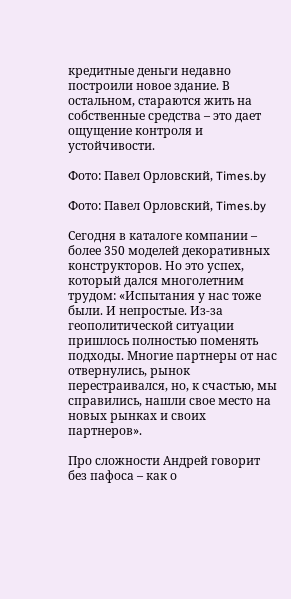кредитные деньги недавно построили новое здание. В остальном, стараются жить на собственные средства – это дает ощущение контроля и устойчивости.

Фото: Павел Орловский, Times.by

Фото: Павел Орловский, Times.by

Сегодня в каталоге компании – более 350 моделей декоративных конструкторов. Но это успех, который дался многолетним трудом: «Испытания у нас тоже были. И непростые. Из-за геополитической ситуации пришлось полностью поменять подходы. Многие партнеры от нас отвернулись, рынок перестраивался, но, к счастью, мы справились, нашли свое место на новых рынках и своих партнеров».

Про сложности Андрей говорит без пафоса – как о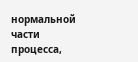нормальной части процесса,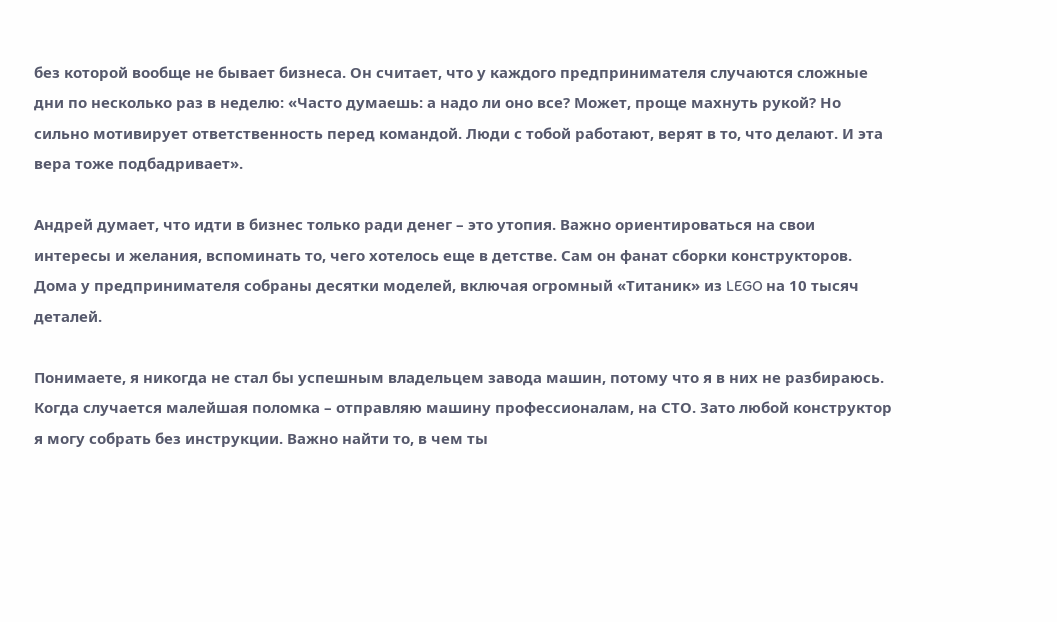без которой вообще не бывает бизнеса. Он считает, что у каждого предпринимателя случаются сложные дни по несколько раз в неделю: «Часто думаешь: а надо ли оно все? Может, проще махнуть рукой? Но сильно мотивирует ответственность перед командой. Люди с тобой работают, верят в то, что делают. И эта вера тоже подбадривает».

Андрей думает, что идти в бизнес только ради денег – это утопия. Важно ориентироваться на свои интересы и желания, вспоминать то, чего хотелось еще в детстве. Сам он фанат сборки конструкторов. Дома у предпринимателя собраны десятки моделей, включая огромный «Титаник» из LEGO на 10 тысяч деталей.

Понимаете, я никогда не стал бы успешным владельцем завода машин, потому что я в них не разбираюсь. Когда случается малейшая поломка – отправляю машину профессионалам, на СТО. Зато любой конструктор я могу собрать без инструкции. Важно найти то, в чем ты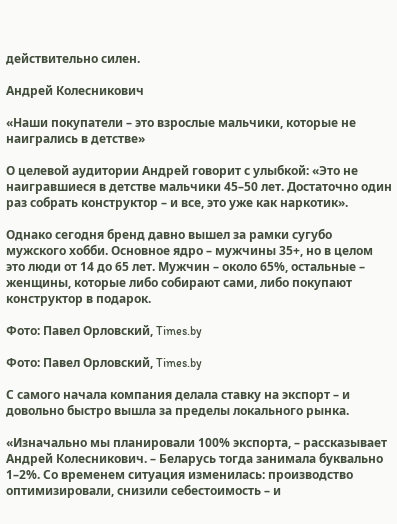действительно силен.

Андрей Колесникович

«Наши покупатели – это взрослые мальчики, которые не наигрались в детстве»

О целевой аудитории Андрей говорит с улыбкой: «Это не наигравшиеся в детстве мальчики 45–50 лет. Достаточно один раз собрать конструктор – и все, это уже как наркотик».

Однако сегодня бренд давно вышел за рамки сугубо мужского хобби. Основное ядро – мужчины 35+, но в целом это люди от 14 до 65 лет. Мужчин – около 65%, остальные – женщины, которые либо собирают сами, либо покупают конструктор в подарок.

Фото: Павел Орловский, Times.by

Фото: Павел Орловский, Times.by

С самого начала компания делала ставку на экспорт – и довольно быстро вышла за пределы локального рынка.

«Изначально мы планировали 100% экспорта, – рассказывает Андрей Колесникович. – Беларусь тогда занимала буквально 1–2%. Со временем ситуация изменилась: производство оптимизировали, снизили себестоимость – и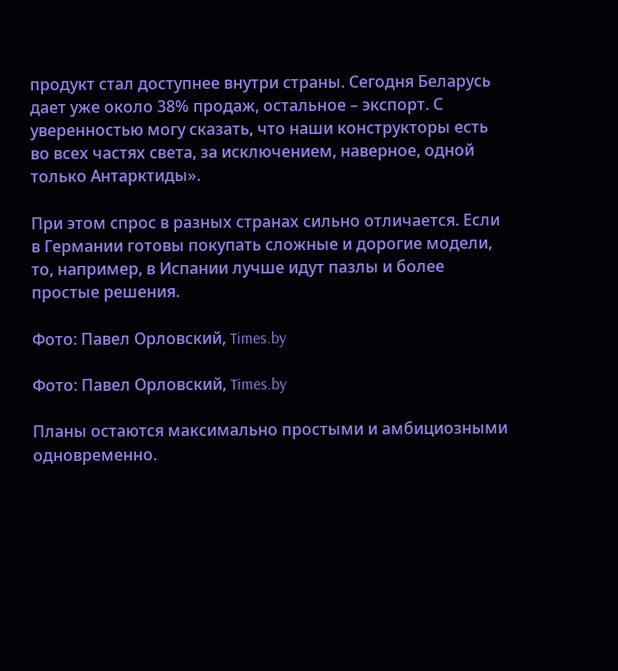продукт стал доступнее внутри страны. Сегодня Беларусь дает уже около 38% продаж, остальное – экспорт. С уверенностью могу сказать, что наши конструкторы есть во всех частях света, за исключением, наверное, одной только Антарктиды».

При этом спрос в разных странах сильно отличается. Если в Германии готовы покупать сложные и дорогие модели, то, например, в Испании лучше идут пазлы и более простые решения.

Фото: Павел Орловский, Times.by

Фото: Павел Орловский, Times.by

Планы остаются максимально простыми и амбициозными одновременно.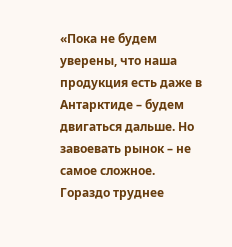«Пока не будем уверены, что наша продукция есть даже в Антарктиде – будем двигаться дальше. Но завоевать рынок – не самое сложное. Гораздо труднее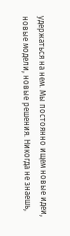удержаться на нем. Мы постоянно ищем новые идеи, новые модели, новые решения. Никогда не знаешь,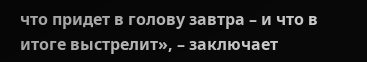что придет в голову завтра – и что в итоге выстрелит», – заключает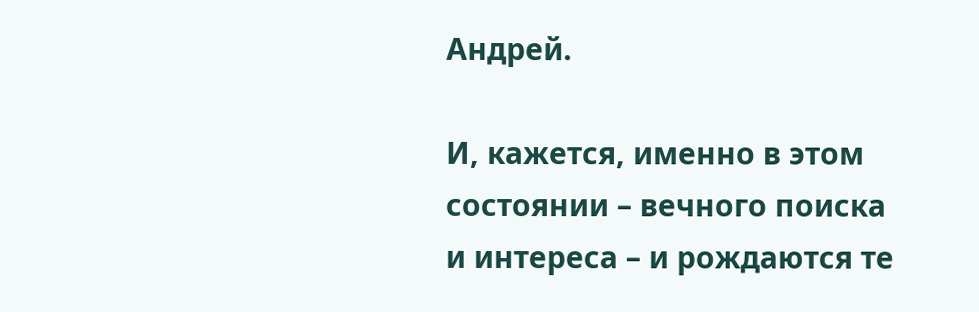Андрей.

И, кажется, именно в этом состоянии – вечного поиска и интереса – и рождаются те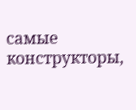самые конструкторы,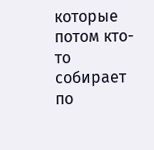которые потом кто-то собирает по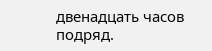двенадцать часов подряд.